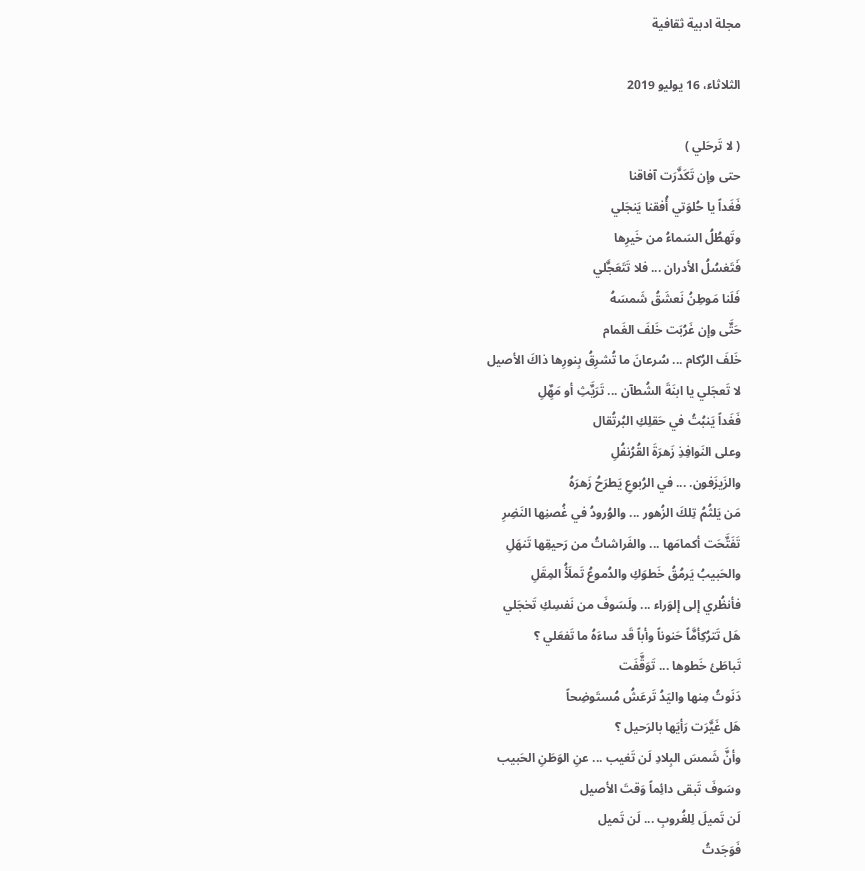مجلة ادبية ثقافية

الثلاثاء، 16 يوليو 2019

( لا تَرحَلي )
حتى وإن تَكَدٌَرَت آفاقنا
فَغَداً يا حُلوَتي أُفقنا يَنجَلي
وتَهطُلُ السَماءُ من خَيرِها
فَتَغسُلُ الأدران ... فلا تَتَعَجٌَلي
فَلَنا مَوطِنُ نَعشَقُ شَمسَهُ
حَتٌَى وإن غَرُبَت خَلفَ الغَمام
خَلفَ الرُكام ... سُرعانَ ما تُشرِقُ بِنورِها ذاكَ الأصيل
لا تَعجَلي يا ابنَةَ الشُطآن ... تَرَيٌَثِ أو مَهٌِلِ
فَغَداً يَنبُتُ في حَقلِكِ البُرتُقال
وعلى النَوافِذِ زَهرَةَ القُرُنفُلِ
والزَيزَفون. ... في الرُبوعِ يَطرَحُ زَهرَهُ
مَن يَلثُمُ تِلكَ الزُهور ... والوُرودُ في غُصنِها النَضِرِ
تَفَتٌَحَت أكمامَها ... والفَراشاتُ من رَحيقِها تَنهَلِ
والحَبيبُ يَرمُقُ خَطوَكِ والدُموعُ تَملَأُ المِقَلِ
فأنظُري إلى إلوَراء ... ولَسَوفَ من نَفسِكِ تَخجَلي
هَل تَترُكِأمٌَاً حَنوناً وأباً قَد ساءَهُ ما تَفعَلي ؟
تَباطَئ خَطوها ... تَوَقٌَفَت
دَنَوتُ مِنها واليَدُ تَرعَشُ مُستَوضِحاً
هَل غَيٌَرَت رَأيَها بالرَحيل ؟
وأنٌَ شَمسَ البِلادِ لَن تَغيب ... عنِ الوَطَنِ الحَبيب
وسَوفَ تَبقى دائِماً وَقتَ الأصيل
لَن تَميلَ لِلغُروبِ ... لَن تَميل
فَوَجَدتُ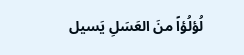لُؤلُؤاً منَ العَسَلِ يَسيل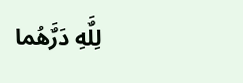لِلٌَهِ دَرٌَهُما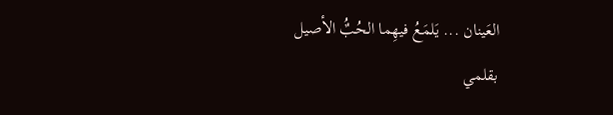العَينان ... يَلمَعُ فيهِما الحُبٌُ الأصيل
بقلمي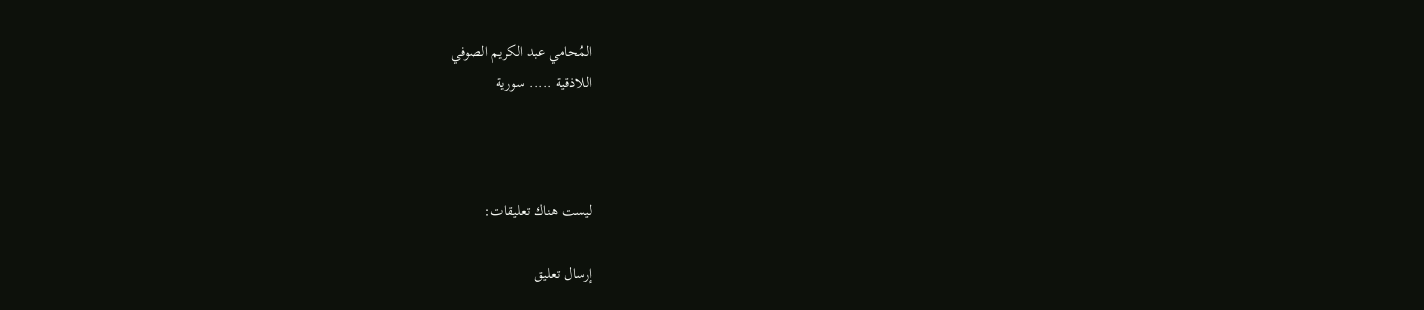المُحامي عبد الكريم الصوفي
اللاذقية ..... سورية



ليست هناك تعليقات:

إرسال تعليق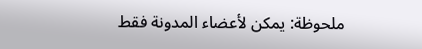ملحوظة: يمكن لأعضاء المدونة فقط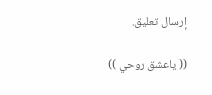إرسال تعليق.

(( ياعشق روحي ))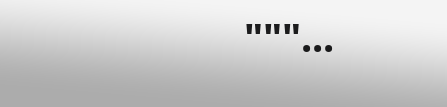"""...